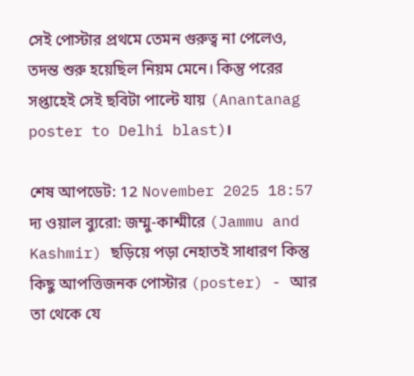সেই পোস্টার প্রথমে তেমন গুরুত্ব না পেলেও, তদন্ত শুরু হয়েছিল নিয়ম মেনে। কিন্তু পরের সপ্তাহেই সেই ছবিটা পাল্টে যায় (Anantanag poster to Delhi blast)।

শেষ আপডেট: 12 November 2025 18:57
দ্য ওয়াল ব্যুরো: জম্মু-কাশ্মীরে (Jammu and Kashmir) ছড়িয়ে পড়া নেহাতই সাধারণ কিন্তু কিছু আপত্তিজনক পোস্টার (poster) - আর তা থেকে যে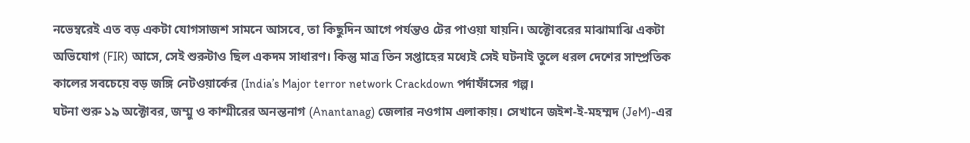নভেম্বরেই এত বড় একটা যোগসাজশ সামনে আসবে, তা কিছুদিন আগে পর্যন্তও টের পাওয়া যায়নি। অক্টোবরের মাঝামাঝি একটা অভিযোগ (FIR) আসে, সেই শুরুটাও ছিল একদম সাধারণ। কিন্তু মাত্র তিন সপ্তাহের মধ্যেই সেই ঘটনাই তুলে ধরল দেশের সাম্প্রতিক কালের সবচেয়ে বড় জঙ্গি নেটওয়ার্কের (India’s Major terror network Crackdown পর্দাফাঁসের গল্প।
ঘটনা শুরু ১৯ অক্টোবর, জম্মু ও কাশ্মীরের অনন্তনাগ (Anantanag) জেলার নওগাম এলাকায়। সেখানে জইশ-ই-মহম্মদ (JeM)-এর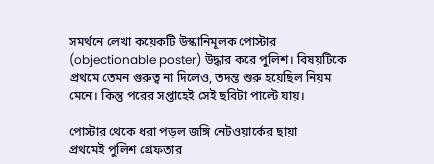সমর্থনে লেখা কয়েকটি উস্কানিমূলক পোস্টার (objectionable poster) উদ্ধার করে পুলিশ। বিষয়টিকে প্রথমে তেমন গুরুত্ব না দিলেও, তদন্ত শুরু হয়েছিল নিয়ম মেনে। কিন্তু পরের সপ্তাহেই সেই ছবিটা পাল্টে যায়।

পোস্টার থেকে ধরা পড়ল জঙ্গি নেটওয়ার্কের ছায়া
প্রথমেই পুলিশ গ্রেফতার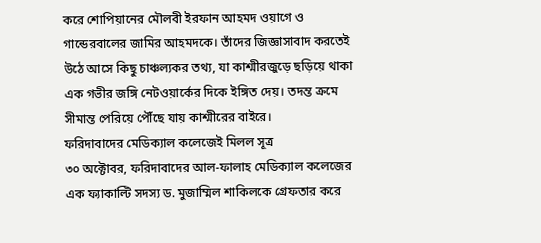করে শোপিয়ানের মৌলবী ইরফান আহমদ ওয়াগে ও গান্ডেরবালের জামির আহমদকে। তাঁদের জিজ্ঞাসাবাদ করতেই উঠে আসে কিছু চাঞ্চল্যকর তথ্য, যা কাশ্মীরজুড়ে ছড়িয়ে থাকা এক গভীর জঙ্গি নেটওয়ার্কের দিকে ইঙ্গিত দেয়। তদন্ত ক্রমে সীমান্ত পেরিয়ে পৌঁছে যায় কাশ্মীরের বাইরে।
ফরিদাবাদের মেডিক্যাল কলেজেই মিলল সূত্র
৩০ অক্টোবর, ফরিদাবাদের আল-ফালাহ মেডিক্যাল কলেজের এক ফ্যাকাল্টি সদস্য ড. মুজাম্মিল শাকিলকে গ্রেফতার করে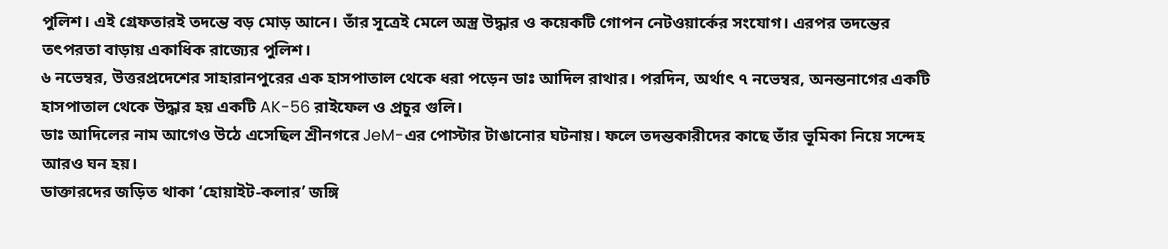পুলিশ। এই গ্রেফতারই তদন্তে বড় মোড় আনে। তাঁর সূত্রেই মেলে অস্ত্র উদ্ধার ও কয়েকটি গোপন নেটওয়ার্কের সংযোগ। এরপর তদন্তের তৎপরতা বাড়ায় একাধিক রাজ্যের পুলিশ।
৬ নভেম্বর, উত্তরপ্রদেশের সাহারানপুরের এক হাসপাতাল থেকে ধরা পড়েন ডাঃ আদিল রাথার। পরদিন, অর্থাৎ ৭ নভেম্বর, অনন্তনাগের একটি হাসপাতাল থেকে উদ্ধার হয় একটি AK-56 রাইফেল ও প্রচুর গুলি।
ডাঃ আদিলের নাম আগেও উঠে এসেছিল শ্রীনগরে JeM-এর পোস্টার টাঙানোর ঘটনায়। ফলে তদন্তকারীদের কাছে তাঁর ভূমিকা নিয়ে সন্দেহ আরও ঘন হয়।
ডাক্তারদের জড়িত থাকা ‘হোয়াইট-কলার’ জঙ্গি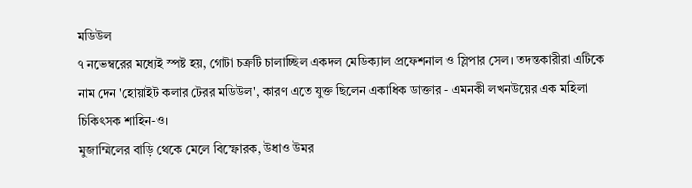মডিউল
৭ নভেম্বরের মধ্যেই স্পষ্ট হয়, গোটা চক্রটি চালাচ্ছিল একদল মেডিক্যাল প্রফেশনাল ও স্লিপার সেল। তদন্তকারীরা এটিকে নাম দেন 'হোয়াইট কলার টেরর মডিউল', কারণ এতে যুক্ত ছিলেন একাধিক ডাক্তার - এমনকী লখনউয়ের এক মহিলা চিকিৎসক শাহিন-ও।
মুজাম্মিলের বাড়ি থেকে মেলে বিস্ফোরক, উধাও উমর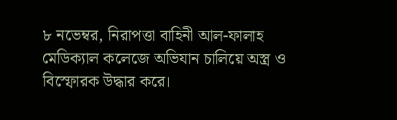৮ নভেম্বর, নিরাপত্তা বাহিনী আল-ফালাহ মেডিক্যাল কলেজে অভিযান চালিয়ে অস্ত্র ও বিস্ফোরক উদ্ধার করে।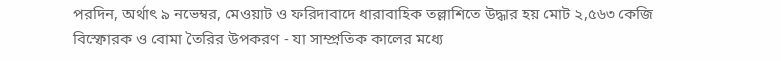পরদিন, অর্থাৎ ৯ নভেম্বর, মেওয়াট ও ফরিদাবাদে ধারাবাহিক তল্লাশিতে উদ্ধার হয় মোট ২,৫৬৩ কেজি বিস্ফোরক ও বোমা তৈরির উপকরণ - যা সাম্প্রতিক কালের মধ্যে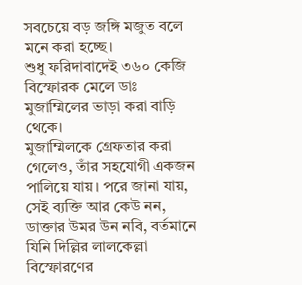সবচেয়ে বড় জঙ্গি মজুত বলে মনে করা হচ্ছে।
শুধু ফরিদাবাদেই ৩৬০ কেজি বিস্ফোরক মেলে ডাঃ মুজাম্মিলের ভাড়া করা বাড়ি থেকে।
মুজাম্মিলকে গ্রেফতার করা গেলেও, তাঁর সহযোগী একজন পালিয়ে যায়। পরে জানা যায়, সেই ব্যক্তি আর কেউ নন, ডাক্তার উমর উন নবি, বর্তমানে যিনি দিল্লির লালকেল্লা বিস্ফোরণের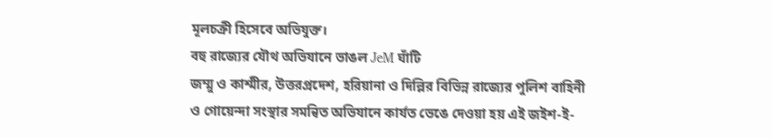মূলচক্রী হিসেবে অভিযুক্ত।
বহু রাজ্যের যৌথ অভিযানে ভাঙল JeM ঘাঁটি
জম্মু ও কাশ্মীর, উত্তরপ্রদেশ, হরিয়ানা ও দিল্লির বিভিন্ন রাজ্যের পুলিশ বাহিনী ও গোয়েন্দা সংস্থার সমন্বিত অভিযানে কার্যত ভেঙে দেওয়া হয় এই জইশ-ই-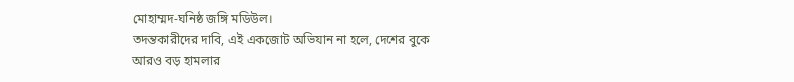মোহাম্মদ-ঘনিষ্ঠ জঙ্গি মডিউল।
তদন্তকারীদের দাবি, এই একজোট অভিযান না হলে, দেশের বুকে আরও বড় হামলার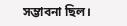সম্ভাবনা ছিল।